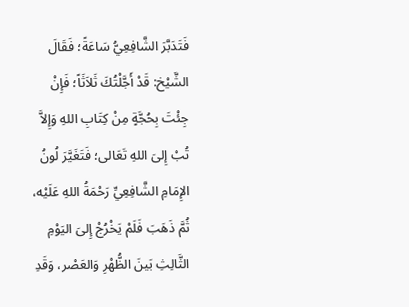فَتَدَبَّرَ الشَّافِعِيُّ سَاعَةً؛ فَقَالَ الشَّيْخ: قَدْ أَجَّلْتُكَ ثَلاَثَاً؛ فَإِنْ جِئْتَ بِحُجَّةٍ مِنْ كِتَابِ اللهِ وَإِلاَّ تُبْ إِلىَ اللهِ تَعَالى؛ فَتَغَيَّرَ لُونُ الإِمَامِ الشَّافِعِيِّ رَحْمَةُ اللهِ عَلَيْه، ثُمَّ ذَهَبَ فَلَمْ يَخْرُجْ إِلىَ اليَوْمِ الثَّالِثِ بَينَ الظُّهْرِ وَالعَصْر، وَقَدِ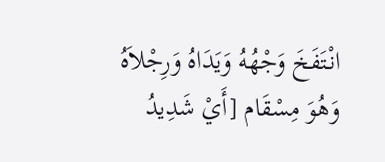انْتَفَخَ وَجْهُهُ وَيَدَاهُ وَرِجْلاَهُ وَهُوَ مِسْقَام [أَيْ شَدِيدُ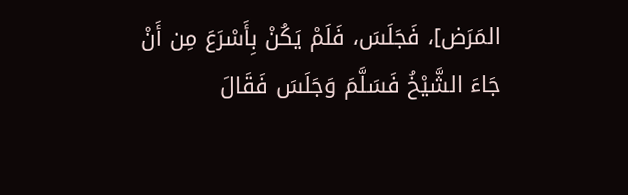المَرَض]، فَجَلَسَ، فَلَمْ يَكُنْ بِأَسْرَعَ مِن أَنْ جَاءَ الشَّيْخُ فَسَلَّمَ وَجَلَسَ فَقَالَ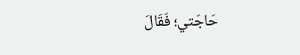حَاجَتي؛ فَقَالَ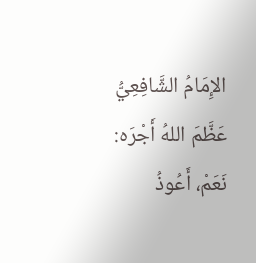الإِمَامُ الشَّافِعِيُّ عَظَّمَ اللهُ أَجْرَه: نَعَمْ، أَعُوذُ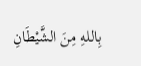بِاللهِ مِنَ الشَّيْطَانِ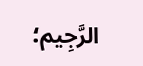الرَّجِيم؛